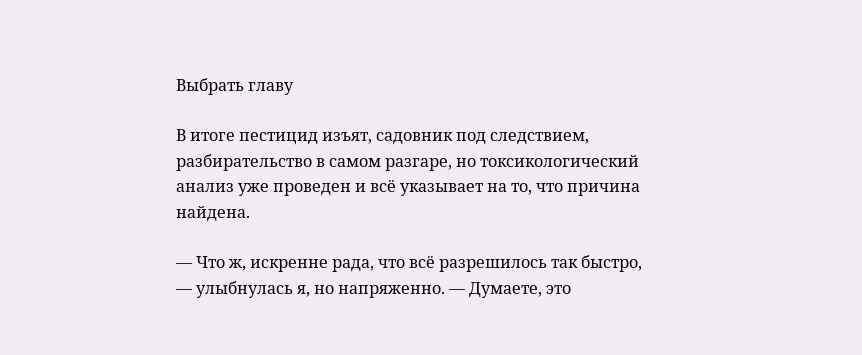Выбрать главу

В итоге пестицид изъят, садовник под следствием, разбирательство в самом разгаре, но токсикологический анализ уже проведен и всё указывает на то, что причина найдена.

— Что ж, искренне рада, что всё разрешилось так быстро, — улыбнулась я, но напряженно. — Думаете, это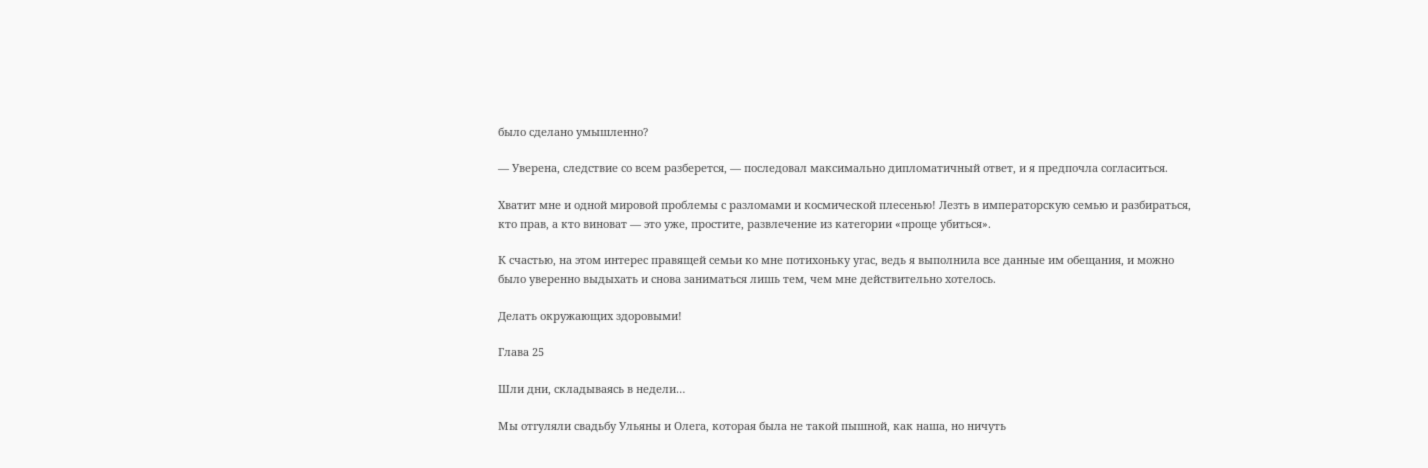было сделано умышленно?

— Уверена, следствие со всем разберется, — последовал максимально дипломатичный ответ, и я предпочла согласиться.

Хватит мне и одной мировой проблемы с разломами и космической плесенью! Лезть в императорскую семью и разбираться, кто прав, а кто виноват — это уже, простите, развлечение из категории «проще убиться».

К счастью, на этом интерес правящей семьи ко мне потихоньку угас, ведь я выполнила все данные им обещания, и можно было уверенно выдыхать и снова заниматься лишь тем, чем мне действительно хотелось.

Делать окружающих здоровыми!

Глава 25

Шли дни, складываясь в недели…

Мы отгуляли свадьбу Ульяны и Олега, которая была не такой пышной, как наша, но ничуть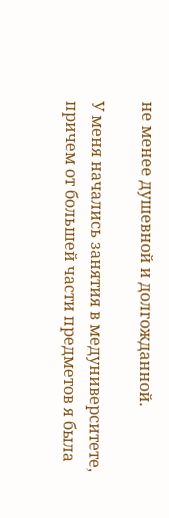не менее душевной и долгожданной.

У меня начались занятия в медуниверситете, причем от большей части предметов я была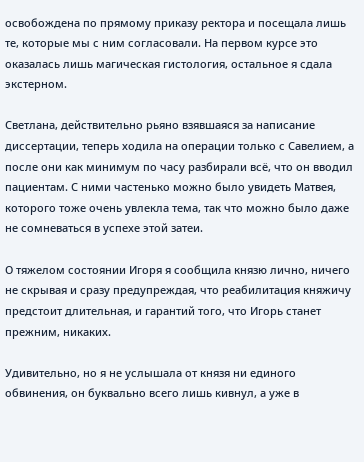освобождена по прямому приказу ректора и посещала лишь те, которые мы с ним согласовали. На первом курсе это оказалась лишь магическая гистология, остальное я сдала экстерном.

Светлана, действительно рьяно взявшаяся за написание диссертации, теперь ходила на операции только с Савелием, а после они как минимум по часу разбирали всё, что он вводил пациентам. С ними частенько можно было увидеть Матвея, которого тоже очень увлекла тема, так что можно было даже не сомневаться в успехе этой затеи.

О тяжелом состоянии Игоря я сообщила князю лично, ничего не скрывая и сразу предупреждая, что реабилитация княжичу предстоит длительная, и гарантий того, что Игорь станет прежним, никаких.

Удивительно, но я не услышала от князя ни единого обвинения, он буквально всего лишь кивнул, а уже в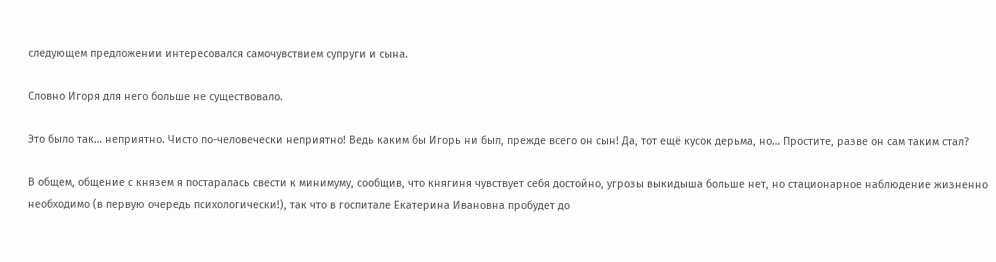следующем предложении интересовался самочувствием супруги и сына.

Словно Игоря для него больше не существовало.

Это было так… неприятно. Чисто по-человечески неприятно! Ведь каким бы Игорь ни был, прежде всего он сын! Да, тот ещё кусок дерьма, но… Простите, разве он сам таким стал?

В общем, общение с князем я постаралась свести к минимуму, сообщив, что княгиня чувствует себя достойно, угрозы выкидыша больше нет, но стационарное наблюдение жизненно необходимо (в первую очередь психологически!), так что в госпитале Екатерина Ивановна пробудет до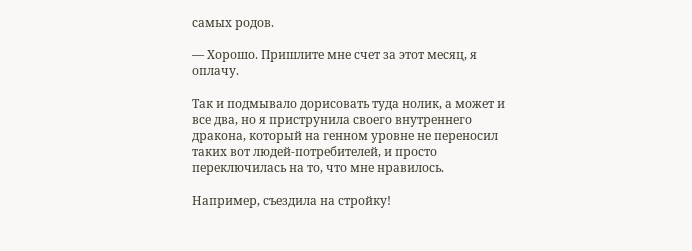самых родов.

— Хорошо. Пришлите мне счет за этот месяц, я оплачу.

Так и подмывало дорисовать туда нолик, а может и все два, но я приструнила своего внутреннего дракона, который на генном уровне не переносил таких вот людей-потребителей, и просто переключилась на то, что мне нравилось.

Например, съездила на стройку!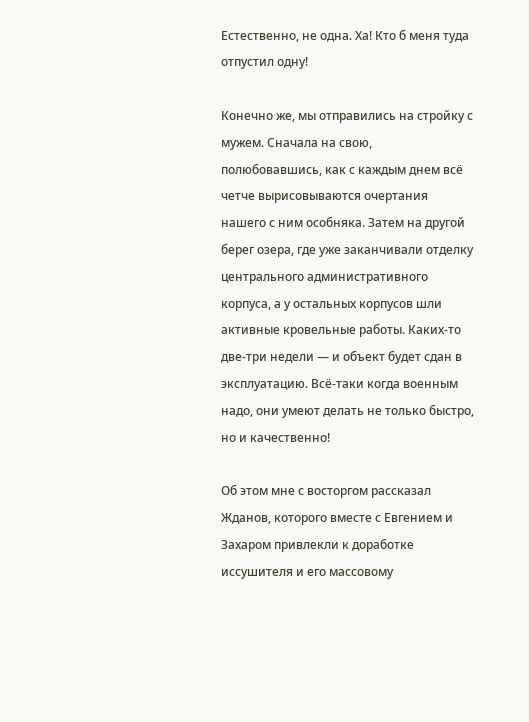Естественно, не одна. Ха! Кто б меня туда отпустил одну!

Конечно же, мы отправились на стройку с мужем. Сначала на свою, полюбовавшись, как с каждым днем всё четче вырисовываются очертания нашего с ним особняка. Затем на другой берег озера, где уже заканчивали отделку центрального административного корпуса, а у остальных корпусов шли активные кровельные работы. Каких-то две-три недели — и объект будет сдан в эксплуатацию. Всё-таки когда военным надо, они умеют делать не только быстро, но и качественно!

Об этом мне с восторгом рассказал Жданов, которого вместе с Евгением и Захаром привлекли к доработке иссушителя и его массовому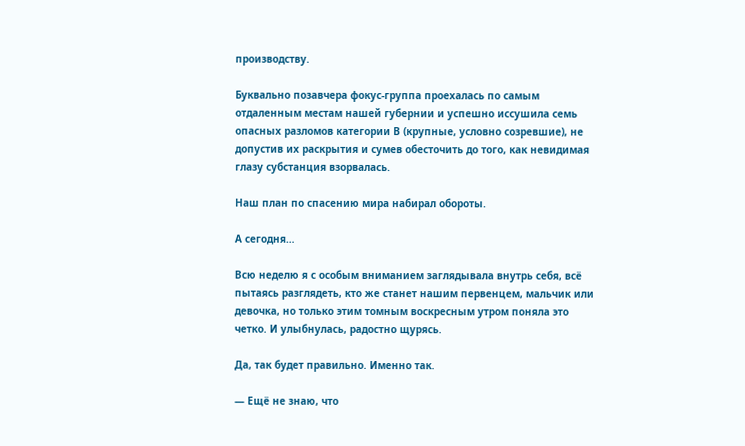производству.

Буквально позавчера фокус-группа проехалась по самым отдаленным местам нашей губернии и успешно иссушила семь опасных разломов категории В (крупные, условно созревшие), не допустив их раскрытия и сумев обесточить до того, как невидимая глазу субстанция взорвалась.

Наш план по спасению мира набирал обороты.

А сегодня…

Всю неделю я с особым вниманием заглядывала внутрь себя, всё пытаясь разглядеть, кто же станет нашим первенцем, мальчик или девочка, но только этим томным воскресным утром поняла это четко. И улыбнулась, радостно щурясь.

Да, так будет правильно. Именно так.

— Ещё не знаю, что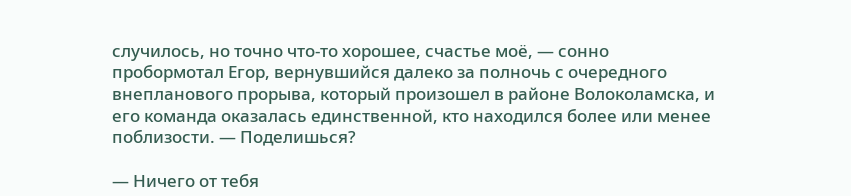случилось, но точно что-то хорошее, счастье моё, — сонно пробормотал Егор, вернувшийся далеко за полночь с очередного внепланового прорыва, который произошел в районе Волоколамска, и его команда оказалась единственной, кто находился более или менее поблизости. — Поделишься?

— Ничего от тебя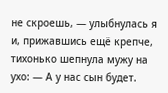не скроешь, — улыбнулась я и, прижавшись ещё крепче, тихонько шепнула мужу на ухо: — А у нас сын будет.